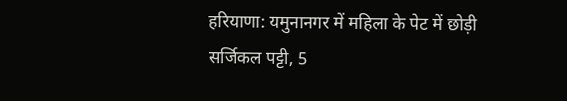हरियाणा: यमुनानगर में महिला के पेट में छोड़ी सर्जिकल पट्टी, 5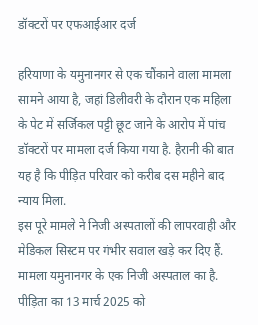डॉक्टरों पर एफआईआर दर्ज

हरियाणा के यमुनानगर से एक चौंकाने वाला मामला सामने आया है, जहां डिलीवरी के दौरान एक महिला के पेट में सर्जिकल पट्टी छूट जाने के आरोप में पांच डॉक्टरों पर मामला दर्ज किया गया है. हैरानी की बात यह है कि पीड़ित परिवार को करीब दस महीने बाद न्याय मिला.
इस पूरे मामले ने निजी अस्पतालों की लापरवाही और मेडिकल सिस्टम पर गंभीर सवाल खड़े कर दिए हैं. मामला यमुनानगर के एक निजी अस्पताल का है. पीड़िता का 13 मार्च 2025 को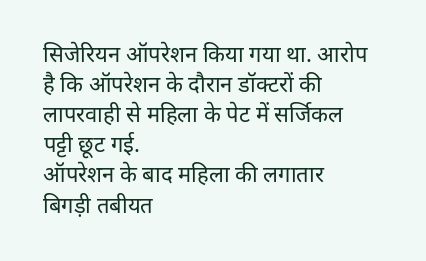सिजेरियन ऑपरेशन किया गया था. आरोप है कि ऑपरेशन के दौरान डॉक्टरों की लापरवाही से महिला के पेट में सर्जिकल पट्टी छूट गई.
ऑपरेशन के बाद महिला की लगातार बिगड़ी तबीयत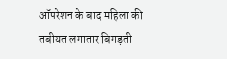ऑपरेशन के बाद महिला की तबीयत लगातार बिगड़ती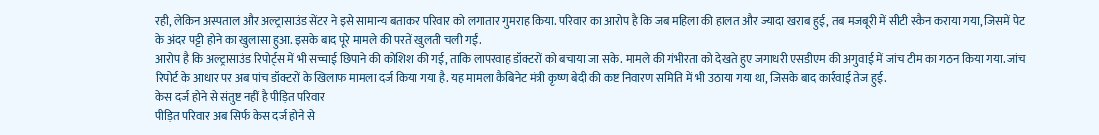रही, लेकिन अस्पताल और अल्ट्रासाउंड सेंटर ने इसे सामान्य बताकर परिवार को लगातार गुमराह किया. परिवार का आरोप है कि जब महिला की हालत और ज्यादा खराब हुई, तब मजबूरी में सीटी स्कैन कराया गया, जिसमें पेट के अंदर पट्टी होने का खुलासा हुआ. इसके बाद पूरे मामले की परतें खुलती चली गईं.
आरोप है कि अल्ट्रासाउंड रिपोर्ट्स में भी सच्चाई छिपाने की कोशिश की गई, ताकि लापरवाह डॉक्टरों को बचाया जा सके. मामले की गंभीरता को देखते हुए जगाधरी एसडीएम की अगुवाई में जांच टीम का गठन किया गया. जांच रिपोर्ट के आधार पर अब पांच डॉक्टरों के खिलाफ मामला दर्ज किया गया है. यह मामला कैबिनेट मंत्री कृष्ण बेदी की कष्ट निवारण समिति में भी उठाया गया था, जिसके बाद कार्रवाई तेज हुई.
केस दर्ज होने से संतुष्ट नहीं है पीड़ित परिवार
पीड़ित परिवार अब सिर्फ केस दर्ज होने से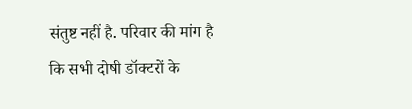संतुष्ट नहीं है. परिवार की मांग है कि सभी दोषी डॉक्टरों के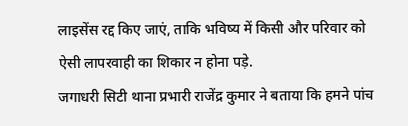लाइसेंस रद्द किए जाएं, ताकि भविष्य में किसी और परिवार को ऐसी लापरवाही का शिकार न होना पड़े.
जगाधरी सिटी थाना प्रभारी राजेंद्र कुमार ने बताया कि हमने पांच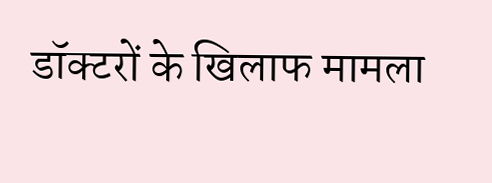डॉक्टरों के खिलाफ मामला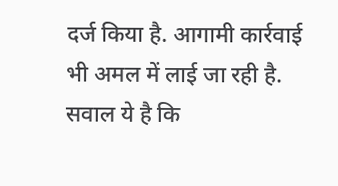दर्ज किया है. आगामी कार्रवाई भी अमल में लाई जा रही है. सवाल ये है कि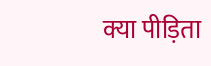क्या पीड़िता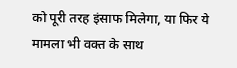को पूरी तरह इंसाफ मिलेगा, या फिर ये मामला भी वक्त के साथ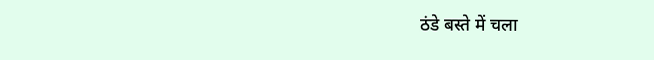ठंडे बस्ते में चला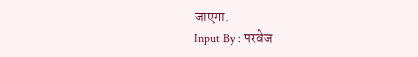जाएगा.
Input By : परवेज